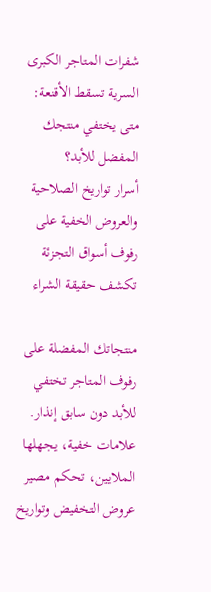شفرات المتاجر الكبرى السرية تسقط الأقنعة: متى يختفي منتجك المفضل للأبد؟
أسرار تواريخ الصلاحية والعروض الخفية على رفوف أسواق التجزئة تكشف حقيقة الشراء

منتجاتك المفضلة على رفوف المتاجر تختفي للأبد دون سابق إنذار. علامات خفية، يجهلها الملايين، تحكم مصير عروض التخفيض وتواريخ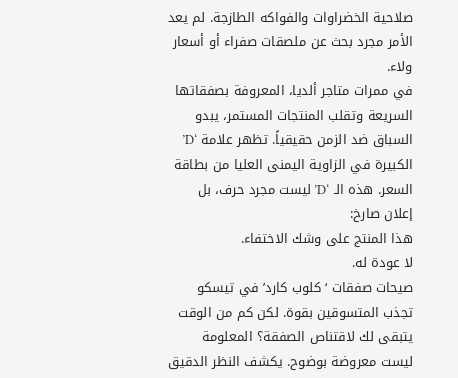صلاحية الخضراوات والفواكه الطازجة. لم يعد الأمر مجرد بحث عن ملصقات صفراء أو أسعار ولاء.
في ممرات متاجر ألديا، المعروفة بصفقاتها السريعة وتقلب المنتجات المستمر، يبدو السباق ضد الزمن حقيقياً. تظهر علامة ‘D’ الكبيرة في الزاوية اليمنى العليا من بطاقة السعر. هذه الـ ‘D’ ليست مجرد حرف، بل إعلان صارخ:
هذا المنتج على وشك الاختفاء.
لا عودة له.
صيحات صفقات ‘كلوب كارد’ في تيسكو تجذب المتسوقين بقوة. لكن كم من الوقت يتبقى لك لاقتناص الصفقة؟ المعلومة ليست معروضة بوضوح. يكشف النظر الدقيق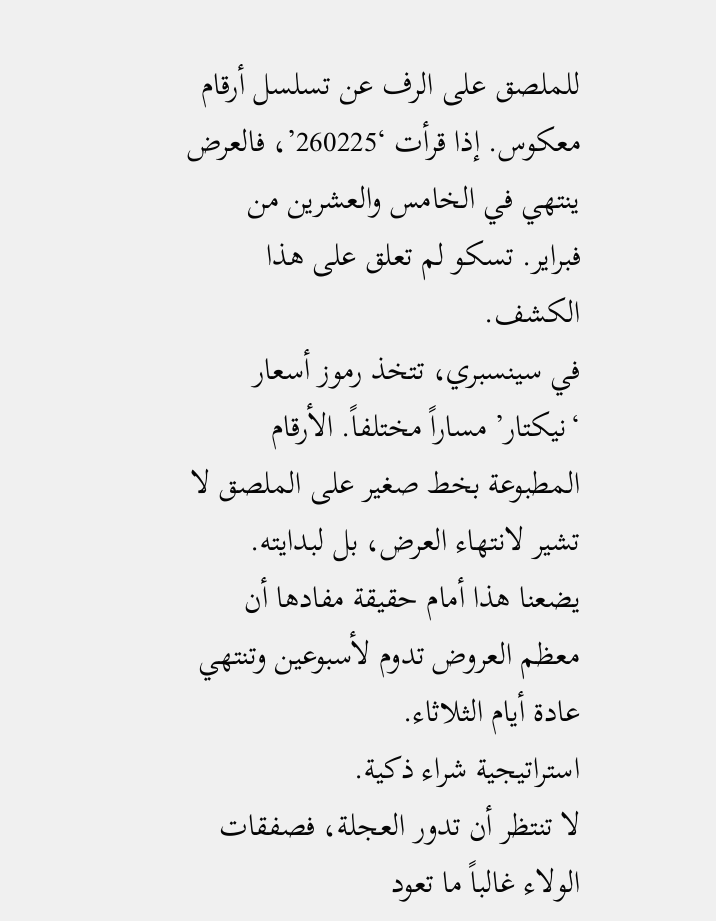للملصق على الرف عن تسلسل أرقام معكوس. إذا قرأت ‘260225’، فالعرض ينتهي في الخامس والعشرين من فبراير. تسكو لم تعلق على هذا الكشف.
في سينسبري، تتخذ رموز أسعار ‘نيكتار’ مساراً مختلفاً. الأرقام المطبوعة بخط صغير على الملصق لا تشير لانتهاء العرض، بل لبدايته. يضعنا هذا أمام حقيقة مفادها أن معظم العروض تدوم لأسبوعين وتنتهي عادة أيام الثلاثاء.
استراتيجية شراء ذكية.
لا تنتظر أن تدور العجلة، فصفقات الولاء غالباً ما تعود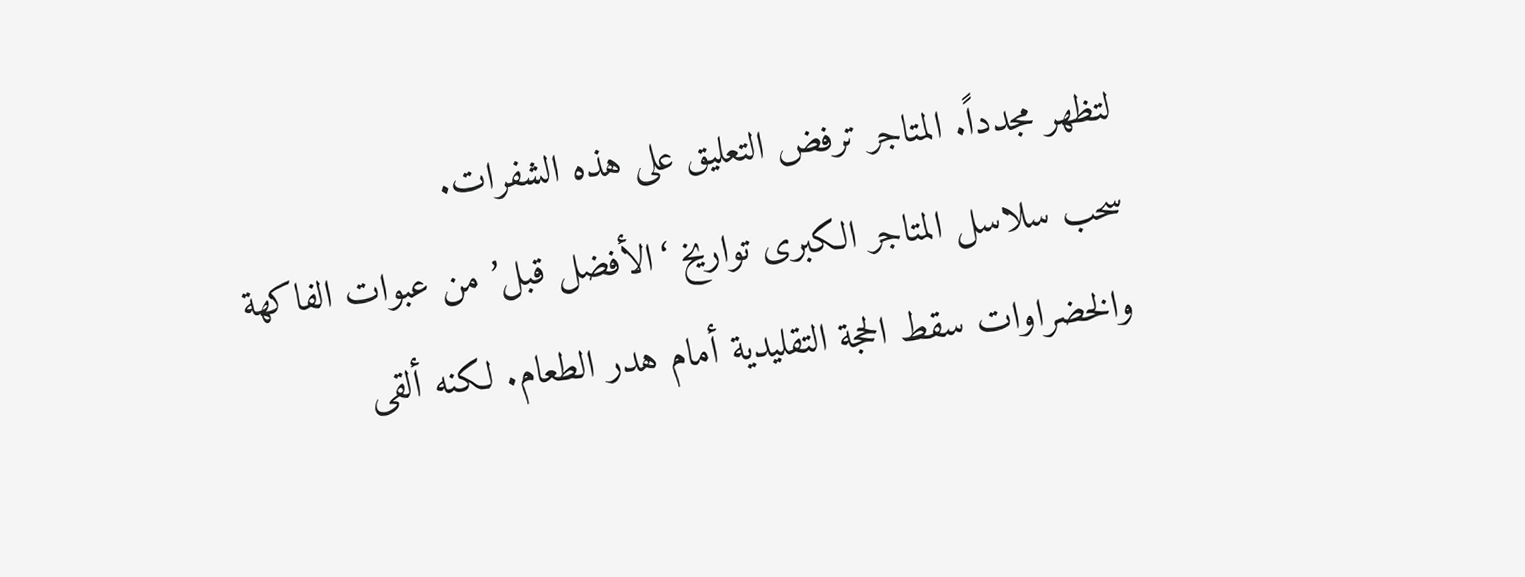لتظهر مجدداً. المتاجر ترفض التعليق على هذه الشفرات.
سحب سلاسل المتاجر الكبرى تواريخ ‘الأفضل قبل’ من عبوات الفاكهة والخضراوات سقط الحجة التقليدية أمام هدر الطعام. لكنه ألقى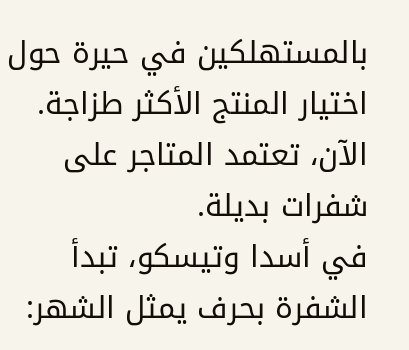بالمستهلكين في حيرة حول اختيار المنتج الأكثر طزاجة. الآن، تعتمد المتاجر على شفرات بديلة.
في أسدا وتيسكو، تبدأ الشفرة بحرف يمثل الشهر: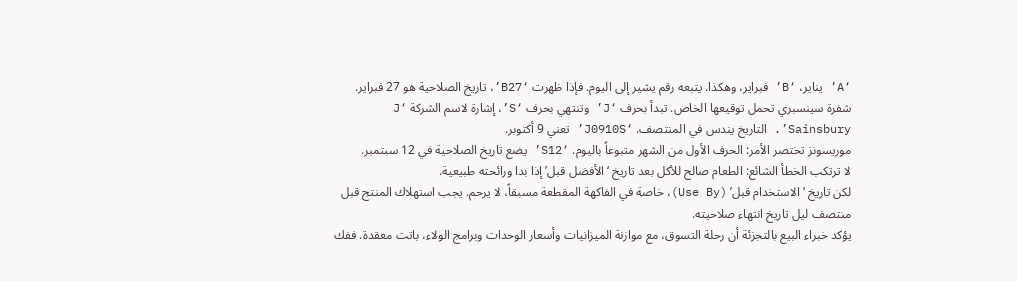‘A’ يناير، ‘B’ فبراير، وهكذا. يتبعه رقم يشير إلى اليوم. فإذا ظهرت ‘B27’، تاريخ الصلاحية هو 27 فبراير.
شفرة سينسبري تحمل توقيعها الخاص. تبدأ بحرف ‘J’ وتنتهي بحرف ‘S’، إشارة لاسم الشركة ‘J Sainsbury’. التاريخ يندس في المنتصف. ‘J0910S’ تعني 9 أكتوبر.
موريسونز تختصر الأمر: الحرف الأول من الشهر متبوعاً باليوم. ‘S12’ يضع تاريخ الصلاحية في 12 سبتمبر.
لا ترتكب الخطأ الشائع: الطعام صالح للأكل بعد تاريخ ‘الأفضل قبل’ إذا بدا ورائحته طبيعية.
لكن تاريخ ‘الاستخدام قبل’ (Use By)، خاصة في الفاكهة المقطعة مسبقاً، لا يرحم. يجب استهلاك المنتج قبل منتصف ليل تاريخ انتهاء صلاحيته.
يؤكد خبراء البيع بالتجزئة أن رحلة التسوق، مع موازنة الميزانيات وأسعار الوحدات وبرامج الولاء، باتت معقدة. ففك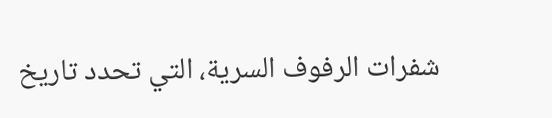شفرات الرفوف السرية، التي تحدد تاريخ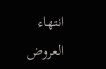انتهاء العروض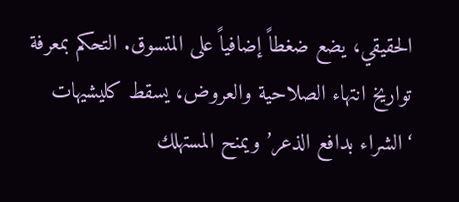الحقيقي، يضع ضغطاً إضافياً على المتسوق. التحكم بمعرفة تواريخ انتهاء الصلاحية والعروض، يسقط كليشيهات ‘الشراء بدافع الذعر’ ويمنح المستهلك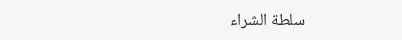سلطة الشراء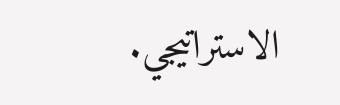الاستراتيجي.